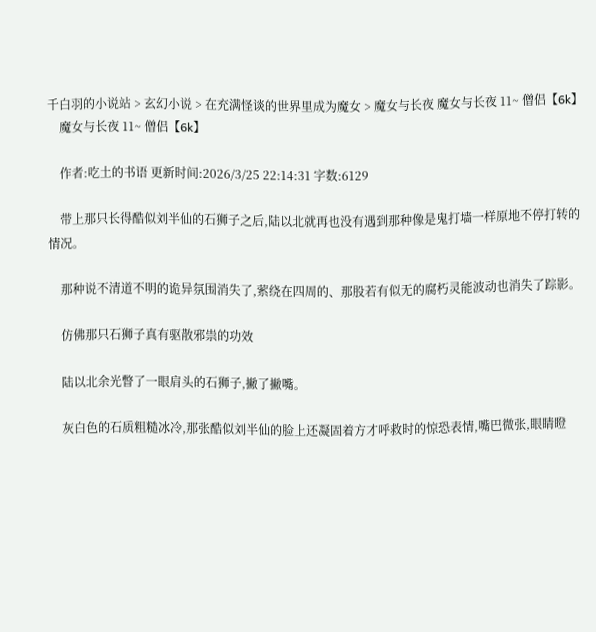千白羽的小说站 > 玄幻小说 > 在充满怪谈的世界里成为魔女 > 魔女与长夜 魔女与长夜 11~ 僧侣【6k】
    魔女与长夜 11~ 僧侣【6k】

    作者:吃土的书语 更新时间:2026/3/25 22:14:31 字数:6129

    带上那只长得酷似刘半仙的石狮子之后,陆以北就再也没有遇到那种像是鬼打墙一样原地不停打转的情况。

    那种说不清道不明的诡异氛围消失了,萦绕在四周的、那股若有似无的腐朽灵能波动也消失了踪影。

    仿佛那只石狮子真有驱散邪祟的功效

    陆以北余光瞥了一眼肩头的石狮子,撇了撇嘴。

    灰白色的石质粗糙冰冷,那张酷似刘半仙的脸上还凝固着方才呼救时的惊恐表情,嘴巴微张,眼睛瞪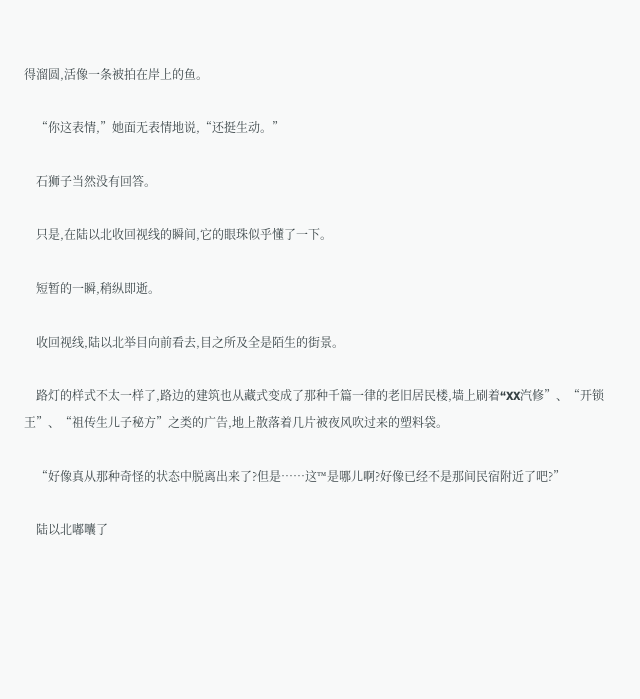得溜圆,活像一条被拍在岸上的鱼。

    “你这表情,”她面无表情地说,“还挺生动。”

    石狮子当然没有回答。

    只是,在陆以北收回视线的瞬间,它的眼珠似乎懂了一下。

    短暂的一瞬,稍纵即逝。

    收回视线,陆以北举目向前看去,目之所及全是陌生的街景。

    路灯的样式不太一样了,路边的建筑也从藏式变成了那种千篇一律的老旧居民楼,墙上刷着“XX汽修”、“开锁王”、“祖传生儿子秘方”之类的广告,地上散落着几片被夜风吹过来的塑料袋。

    “好像真从那种奇怪的状态中脱离出来了?但是……这™是哪儿啊?好像已经不是那间民宿附近了吧?”

    陆以北嘟囔了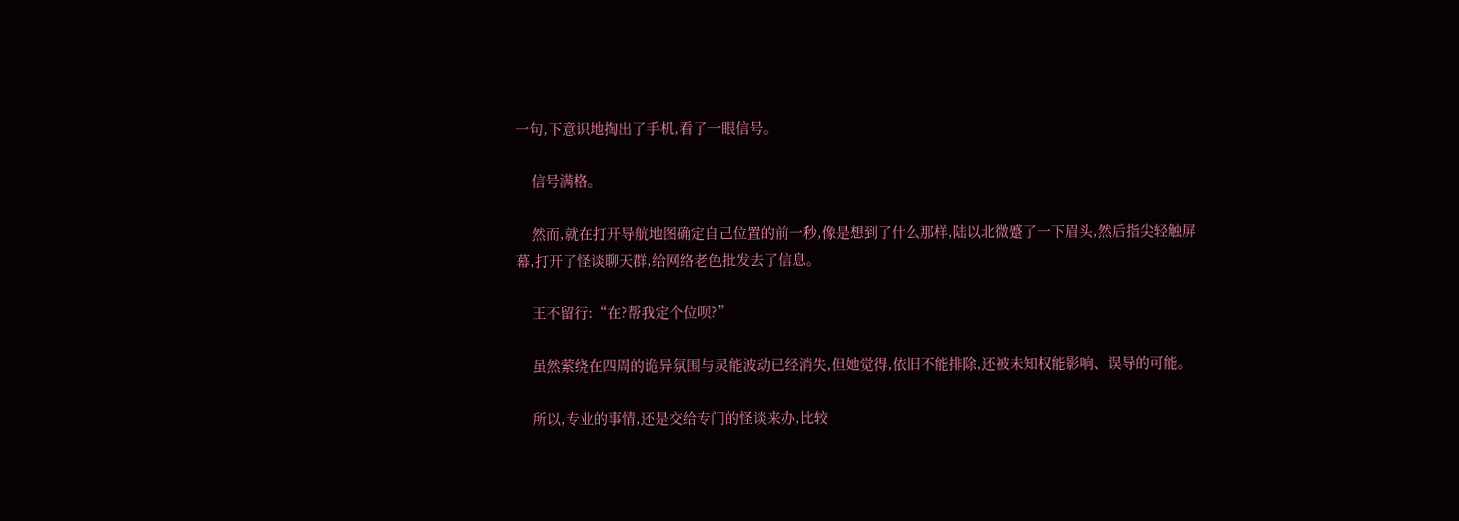一句,下意识地掏出了手机,看了一眼信号。

    信号满格。

    然而,就在打开导航地图确定自己位置的前一秒,像是想到了什么那样,陆以北微蹙了一下眉头,然后指尖轻触屏幕,打开了怪谈聊天群,给网络老色批发去了信息。

    王不留行:“在?帮我定个位呗?”

    虽然萦绕在四周的诡异氛围与灵能波动已经消失,但她觉得,依旧不能排除,还被未知权能影响、误导的可能。

    所以,专业的事情,还是交给专门的怪谈来办,比较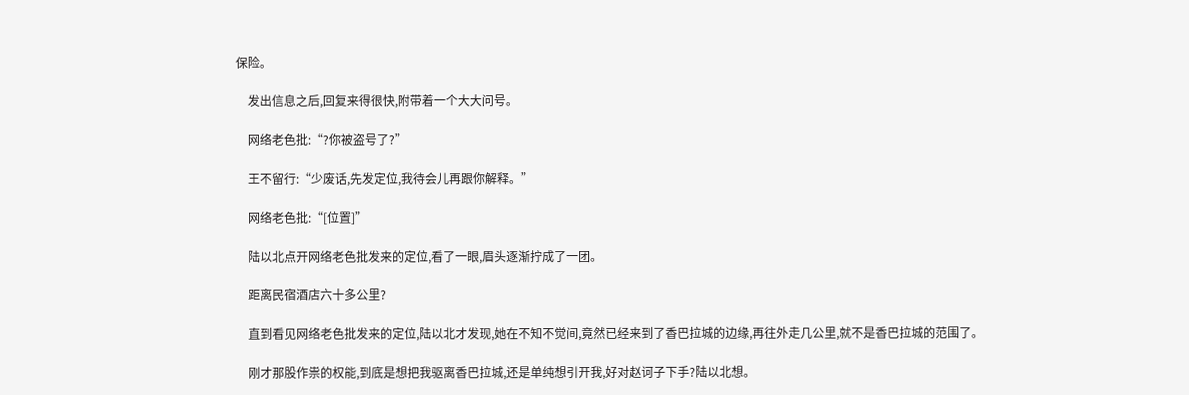保险。

    发出信息之后,回复来得很快,附带着一个大大问号。

    网络老色批:“?你被盗号了?”

    王不留行:“少废话,先发定位,我待会儿再跟你解释。”

    网络老色批:“[位置]”

    陆以北点开网络老色批发来的定位,看了一眼,眉头逐渐拧成了一团。

    距离民宿酒店六十多公里?

    直到看见网络老色批发来的定位,陆以北才发现,她在不知不觉间,竟然已经来到了香巴拉城的边缘,再往外走几公里,就不是香巴拉城的范围了。

    刚才那股作祟的权能,到底是想把我驱离香巴拉城,还是单纯想引开我,好对赵诃子下手?陆以北想。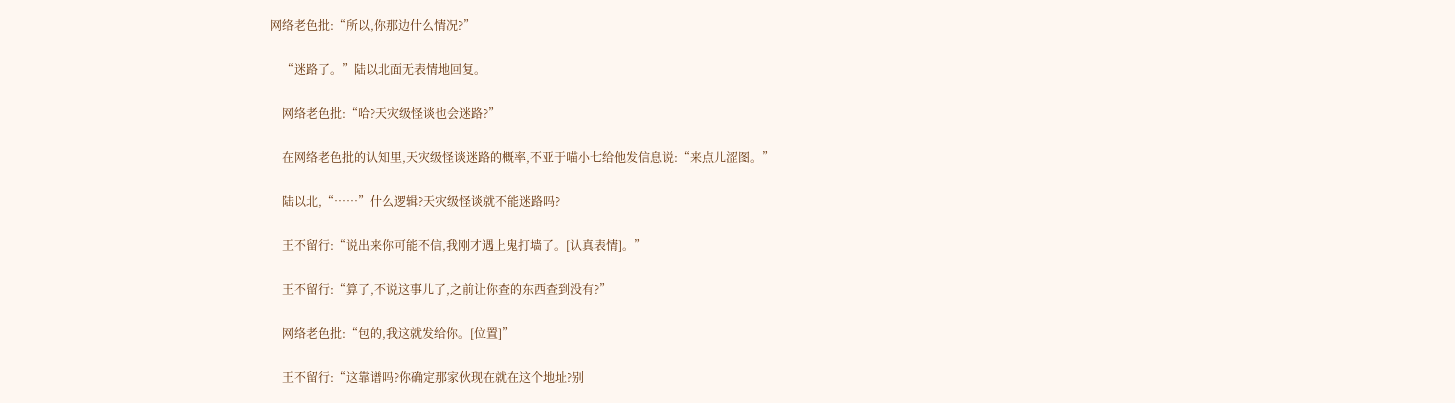网络老色批:“所以,你那边什么情况?”

    “迷路了。”陆以北面无表情地回复。

    网络老色批:“哈?天灾级怪谈也会迷路?”

    在网络老色批的认知里,天灾级怪谈迷路的概率,不亚于喵小七给他发信息说:“来点儿涩图。”

    陆以北,“……”什么逻辑?天灾级怪谈就不能迷路吗?

    王不留行:“说出来你可能不信,我刚才遇上鬼打墙了。[认真表情]。”

    王不留行:“算了,不说这事儿了,之前让你查的东西查到没有?”

    网络老色批:“包的,我这就发给你。[位置]”

    王不留行:“这靠谱吗?你确定那家伙现在就在这个地址?别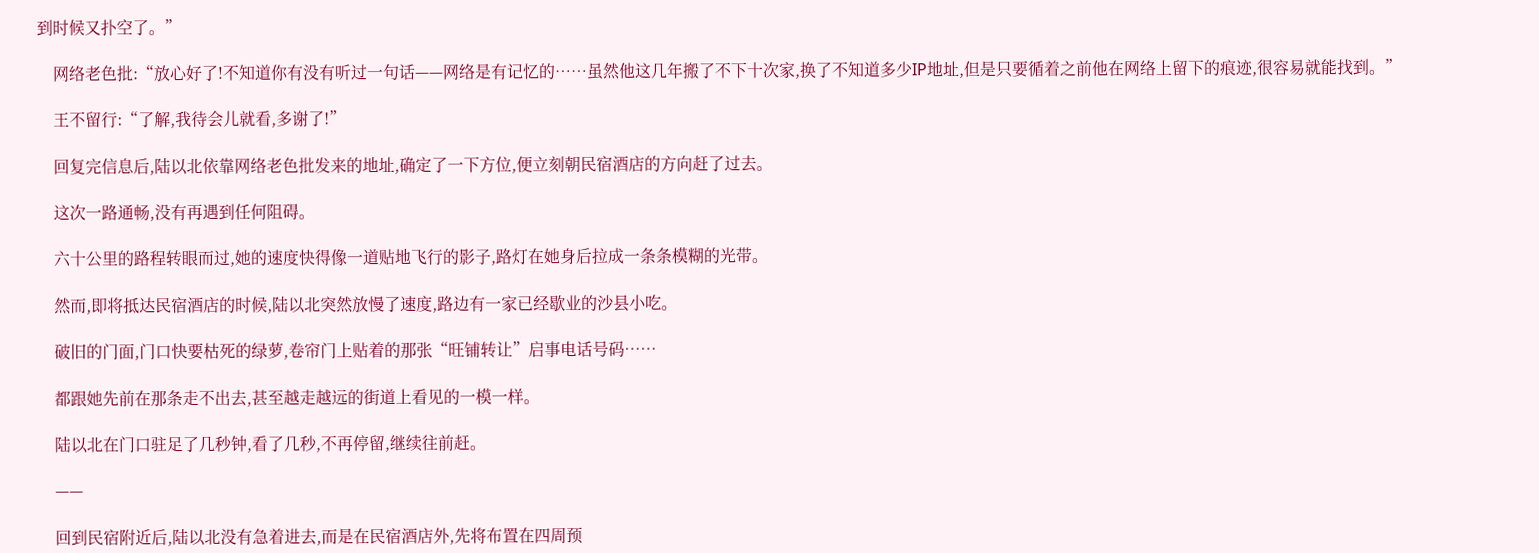到时候又扑空了。”

    网络老色批:“放心好了!不知道你有没有听过一句话——网络是有记忆的……虽然他这几年搬了不下十次家,换了不知道多少IP地址,但是只要循着之前他在网络上留下的痕迹,很容易就能找到。”

    王不留行:“了解,我待会儿就看,多谢了!”

    回复完信息后,陆以北依靠网络老色批发来的地址,确定了一下方位,便立刻朝民宿酒店的方向赶了过去。

    这次一路通畅,没有再遇到任何阻碍。

    六十公里的路程转眼而过,她的速度快得像一道贴地飞行的影子,路灯在她身后拉成一条条模糊的光带。

    然而,即将抵达民宿酒店的时候,陆以北突然放慢了速度,路边有一家已经歇业的沙县小吃。

    破旧的门面,门口快要枯死的绿萝,卷帘门上贴着的那张“旺铺转让”启事电话号码……

    都跟她先前在那条走不出去,甚至越走越远的街道上看见的一模一样。

    陆以北在门口驻足了几秒钟,看了几秒,不再停留,继续往前赶。

    ——

    回到民宿附近后,陆以北没有急着进去,而是在民宿酒店外,先将布置在四周预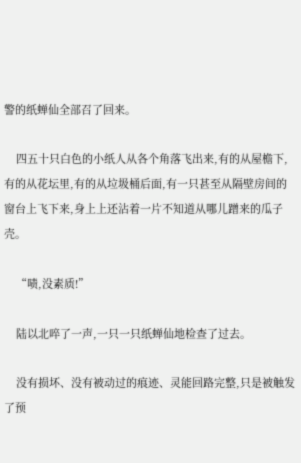警的纸蝉仙全部召了回来。

    四五十只白色的小纸人从各个角落飞出来,有的从屋檐下,有的从花坛里,有的从垃圾桶后面,有一只甚至从隔壁房间的窗台上飞下来,身上上还沾着一片不知道从哪儿蹭来的瓜子壳。

    “啧,没素质!”

    陆以北啐了一声,一只一只纸蝉仙地检查了过去。

    没有损坏、没有被动过的痕迹、灵能回路完整,只是被触发了预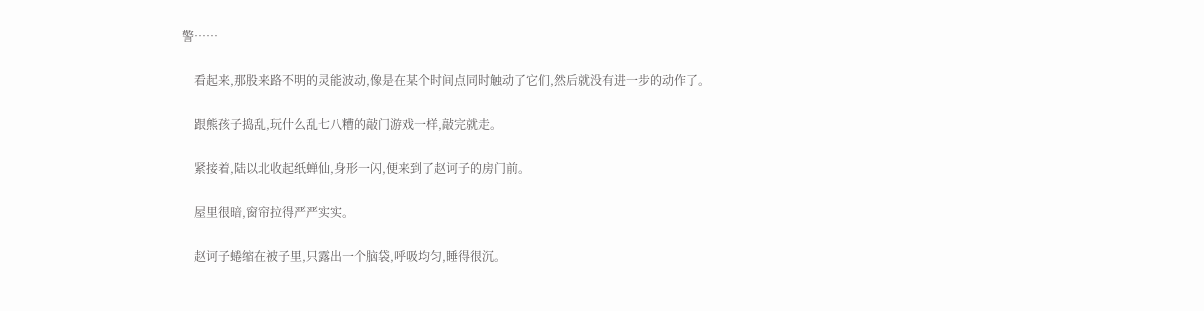警……

    看起来,那股来路不明的灵能波动,像是在某个时间点同时触动了它们,然后就没有进一步的动作了。

    跟熊孩子捣乱,玩什么乱七八糟的敲门游戏一样,敲完就走。

    紧接着,陆以北收起纸蝉仙,身形一闪,便来到了赵诃子的房门前。

    屋里很暗,窗帘拉得严严实实。

    赵诃子蜷缩在被子里,只露出一个脑袋,呼吸均匀,睡得很沉。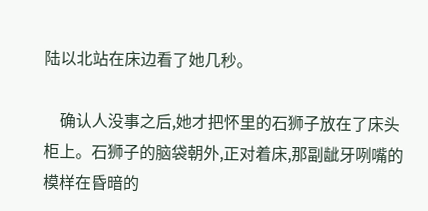陆以北站在床边看了她几秒。

    确认人没事之后,她才把怀里的石狮子放在了床头柜上。石狮子的脑袋朝外,正对着床,那副龇牙咧嘴的模样在昏暗的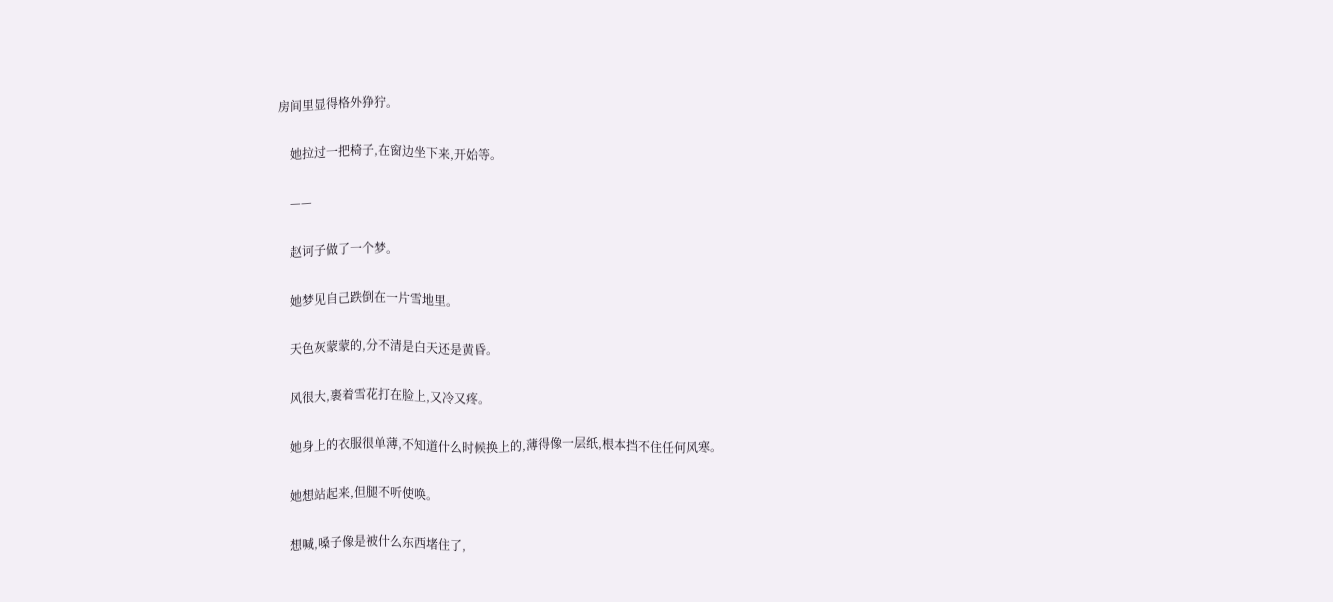房间里显得格外狰狞。

    她拉过一把椅子,在窗边坐下来,开始等。

    ——

    赵诃子做了一个梦。

    她梦见自己跌倒在一片雪地里。

    天色灰蒙蒙的,分不清是白天还是黄昏。

    风很大,裹着雪花打在脸上,又冷又疼。

    她身上的衣服很单薄,不知道什么时候换上的,薄得像一层纸,根本挡不住任何风寒。

    她想站起来,但腿不听使唤。

    想喊,嗓子像是被什么东西堵住了,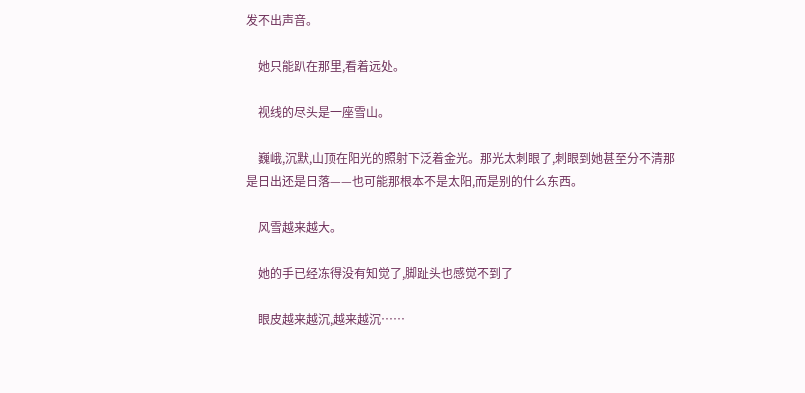发不出声音。

    她只能趴在那里,看着远处。

    视线的尽头是一座雪山。

    巍峨,沉默,山顶在阳光的照射下泛着金光。那光太刺眼了,刺眼到她甚至分不清那是日出还是日落——也可能那根本不是太阳,而是别的什么东西。

    风雪越来越大。

    她的手已经冻得没有知觉了,脚趾头也感觉不到了

    眼皮越来越沉,越来越沉……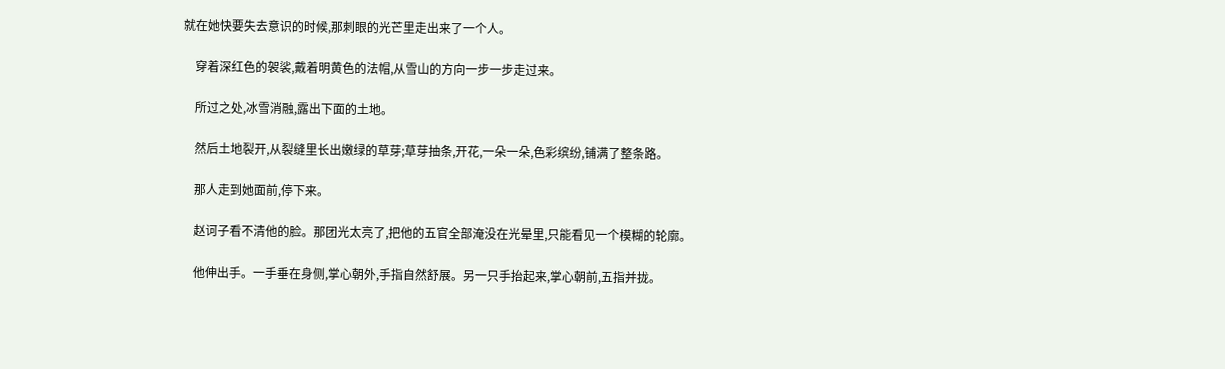就在她快要失去意识的时候,那刺眼的光芒里走出来了一个人。

    穿着深红色的袈裟,戴着明黄色的法帽,从雪山的方向一步一步走过来。

    所过之处,冰雪消融,露出下面的土地。

    然后土地裂开,从裂缝里长出嫩绿的草芽;草芽抽条,开花,一朵一朵,色彩缤纷,铺满了整条路。

    那人走到她面前,停下来。

    赵诃子看不清他的脸。那团光太亮了,把他的五官全部淹没在光晕里,只能看见一个模糊的轮廓。

    他伸出手。一手垂在身侧,掌心朝外,手指自然舒展。另一只手抬起来,掌心朝前,五指并拢。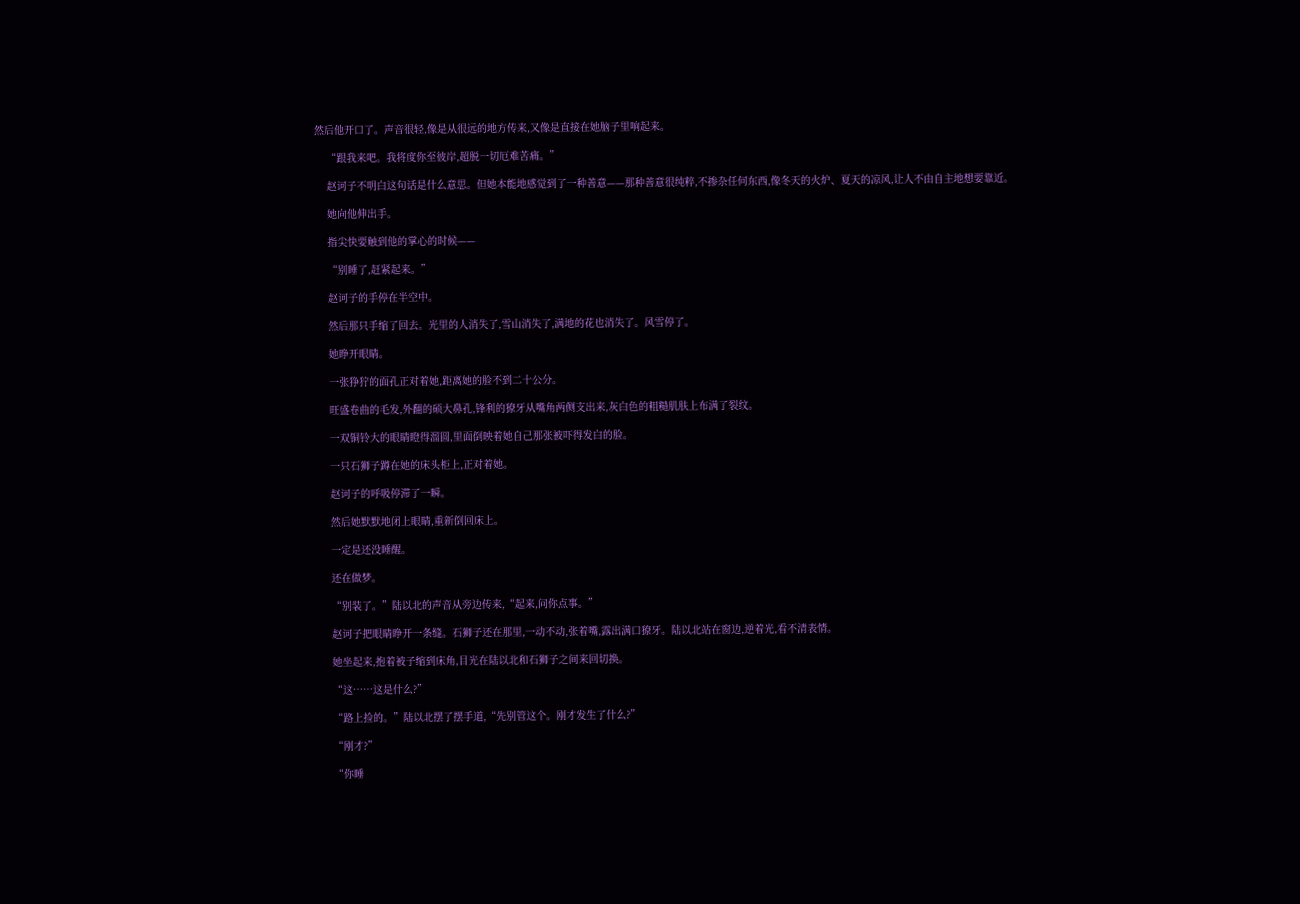然后他开口了。声音很轻,像是从很远的地方传来,又像是直接在她脑子里响起来。

    “跟我来吧。我将度你至彼岸,超脱一切厄难苦痛。”

    赵诃子不明白这句话是什么意思。但她本能地感觉到了一种善意——那种善意很纯粹,不掺杂任何东西,像冬天的火炉、夏天的凉风,让人不由自主地想要靠近。

    她向他伸出手。

    指尖快要触到他的掌心的时候——

    “别睡了,赶紧起来。”

    赵诃子的手停在半空中。

    然后那只手缩了回去。光里的人消失了,雪山消失了,满地的花也消失了。风雪停了。

    她睁开眼睛。

    一张狰狞的面孔正对着她,距离她的脸不到二十公分。

    旺盛卷曲的毛发,外翻的硕大鼻孔,锋利的獠牙从嘴角两侧支出来,灰白色的粗糙肌肤上布满了裂纹。

    一双铜铃大的眼睛瞪得溜圆,里面倒映着她自己那张被吓得发白的脸。

    一只石狮子蹲在她的床头柜上,正对着她。

    赵诃子的呼吸停滞了一瞬。

    然后她默默地闭上眼睛,重新倒回床上。

    一定是还没睡醒。

    还在做梦。

    “别装了。”陆以北的声音从旁边传来,“起来,问你点事。”

    赵诃子把眼睛睁开一条缝。石狮子还在那里,一动不动,张着嘴,露出满口獠牙。陆以北站在窗边,逆着光,看不清表情。

    她坐起来,抱着被子缩到床角,目光在陆以北和石狮子之间来回切换。

    “这……这是什么?”

    “路上捡的。”陆以北摆了摆手道,“先别管这个。刚才发生了什么?”

    “刚才?”

    “你睡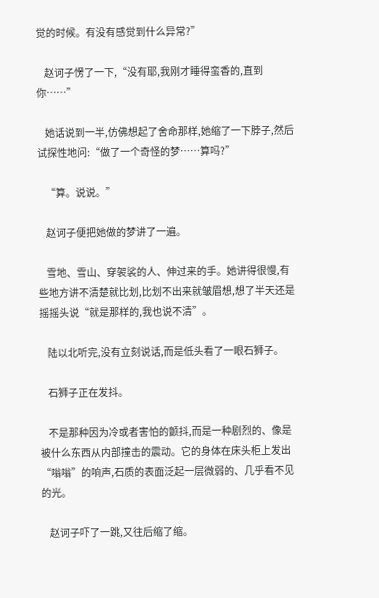觉的时候。有没有感觉到什么异常?”

    赵诃子愣了一下,“没有耶,我刚才睡得蛮香的,直到你……”

    她话说到一半,仿佛想起了舍命那样,她缩了一下脖子,然后试探性地问:“做了一个奇怪的梦……算吗?”

    “算。说说。”

    赵诃子便把她做的梦讲了一遍。

    雪地、雪山、穿袈裟的人、伸过来的手。她讲得很慢,有些地方讲不清楚就比划,比划不出来就皱眉想,想了半天还是摇摇头说“就是那样的,我也说不清”。

    陆以北听完,没有立刻说话,而是低头看了一眼石狮子。

    石狮子正在发抖。

    不是那种因为冷或者害怕的颤抖,而是一种剧烈的、像是被什么东西从内部撞击的震动。它的身体在床头柜上发出“嗡嗡”的响声,石质的表面泛起一层微弱的、几乎看不见的光。

    赵诃子吓了一跳,又往后缩了缩。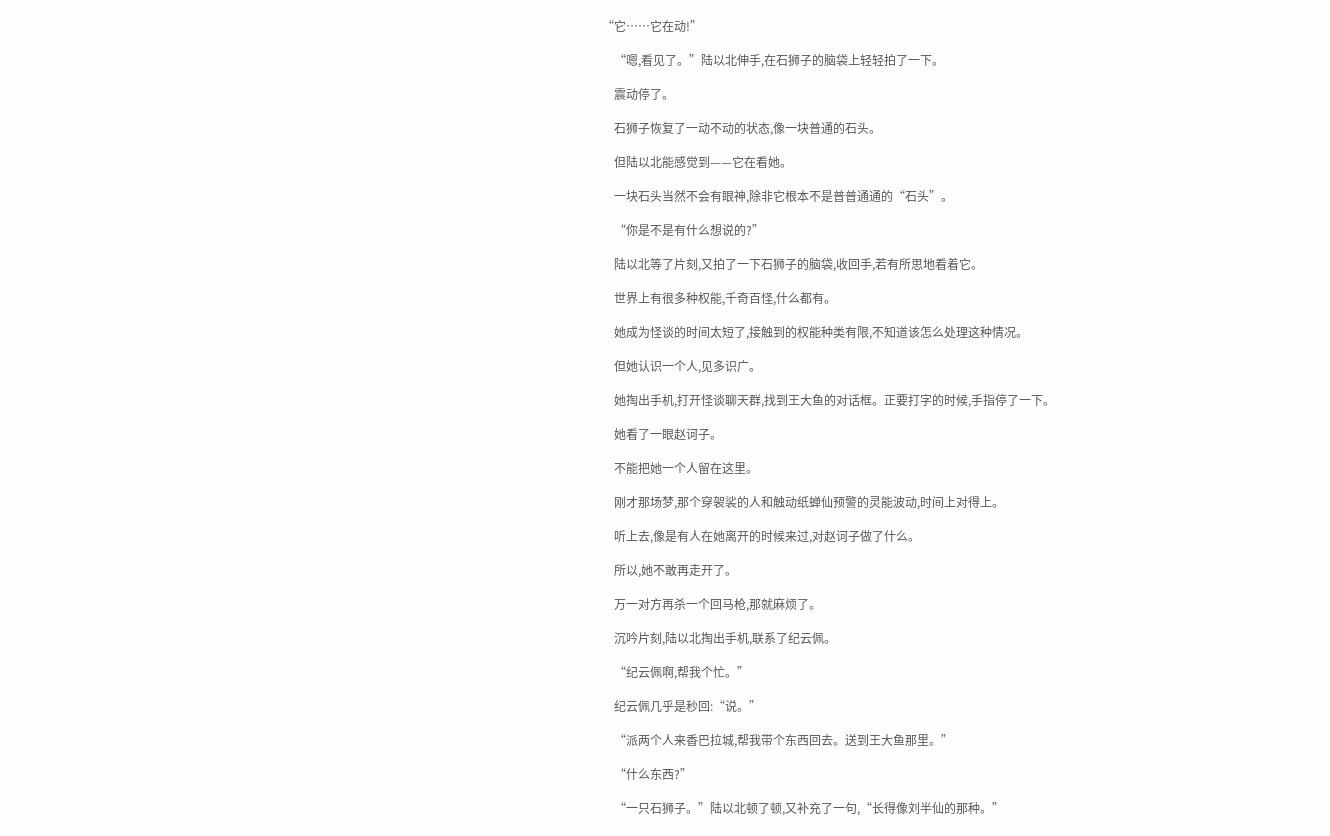“它……它在动!”

    “嗯,看见了。”陆以北伸手,在石狮子的脑袋上轻轻拍了一下。

    震动停了。

    石狮子恢复了一动不动的状态,像一块普通的石头。

    但陆以北能感觉到——它在看她。

    一块石头当然不会有眼神,除非它根本不是普普通通的“石头”。

    “你是不是有什么想说的?”

    陆以北等了片刻,又拍了一下石狮子的脑袋,收回手,若有所思地看着它。

    世界上有很多种权能,千奇百怪,什么都有。

    她成为怪谈的时间太短了,接触到的权能种类有限,不知道该怎么处理这种情况。

    但她认识一个人,见多识广。

    她掏出手机,打开怪谈聊天群,找到王大鱼的对话框。正要打字的时候,手指停了一下。

    她看了一眼赵诃子。

    不能把她一个人留在这里。

    刚才那场梦,那个穿袈裟的人和触动纸蝉仙预警的灵能波动,时间上对得上。

    听上去,像是有人在她离开的时候来过,对赵诃子做了什么。

    所以,她不敢再走开了。

    万一对方再杀一个回马枪,那就麻烦了。

    沉吟片刻,陆以北掏出手机,联系了纪云佩。

    “纪云佩啊,帮我个忙。”

    纪云佩几乎是秒回:“说。”

    “派两个人来香巴拉城,帮我带个东西回去。送到王大鱼那里。”

    “什么东西?”

    “一只石狮子。”陆以北顿了顿,又补充了一句,“长得像刘半仙的那种。”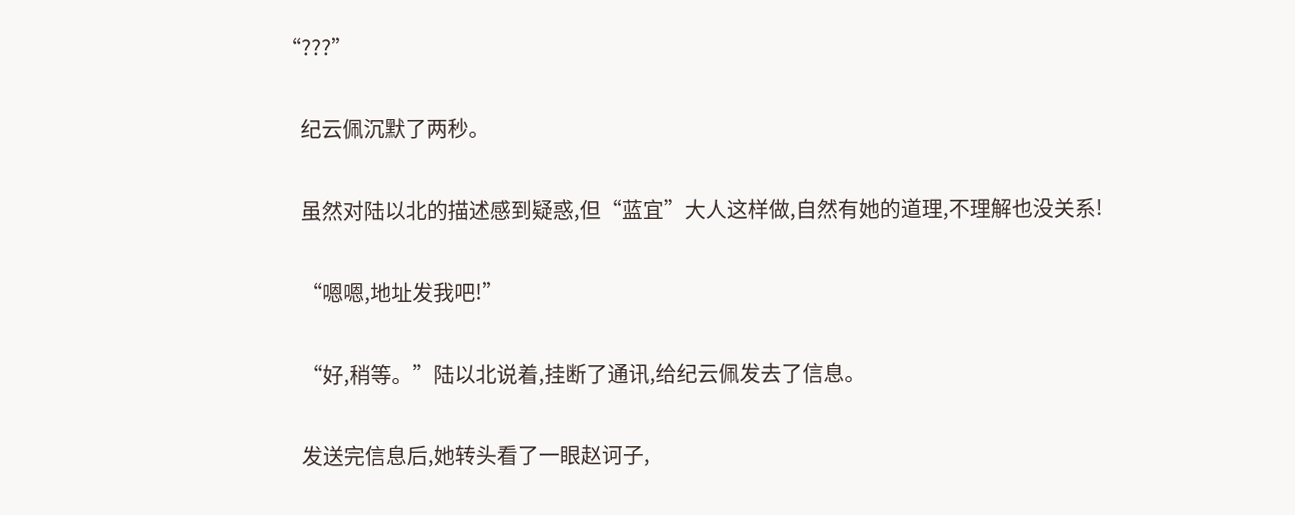“???”

    纪云佩沉默了两秒。

    虽然对陆以北的描述感到疑惑,但“蓝宜”大人这样做,自然有她的道理,不理解也没关系!

    “嗯嗯,地址发我吧!”

    “好,稍等。”陆以北说着,挂断了通讯,给纪云佩发去了信息。

    发送完信息后,她转头看了一眼赵诃子,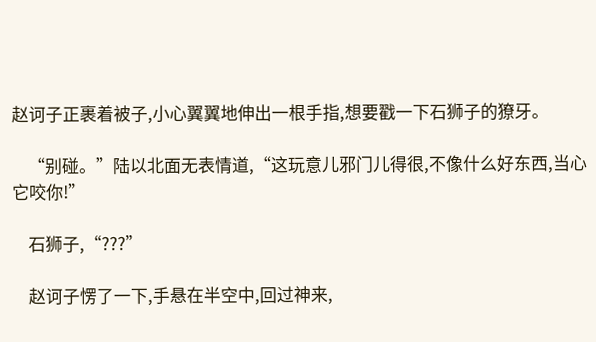赵诃子正裹着被子,小心翼翼地伸出一根手指,想要戳一下石狮子的獠牙。

    “别碰。”陆以北面无表情道,“这玩意儿邪门儿得很,不像什么好东西,当心它咬你!”

    石狮子,“???”

    赵诃子愣了一下,手悬在半空中,回过神来,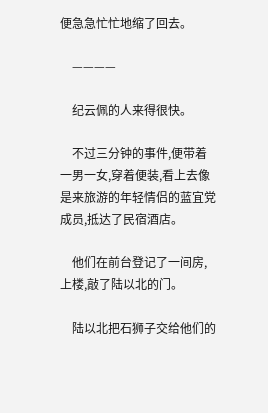便急急忙忙地缩了回去。

    ————

    纪云佩的人来得很快。

    不过三分钟的事件,便带着一男一女,穿着便装,看上去像是来旅游的年轻情侣的蓝宜党成员,抵达了民宿酒店。

    他们在前台登记了一间房,上楼,敲了陆以北的门。

    陆以北把石狮子交给他们的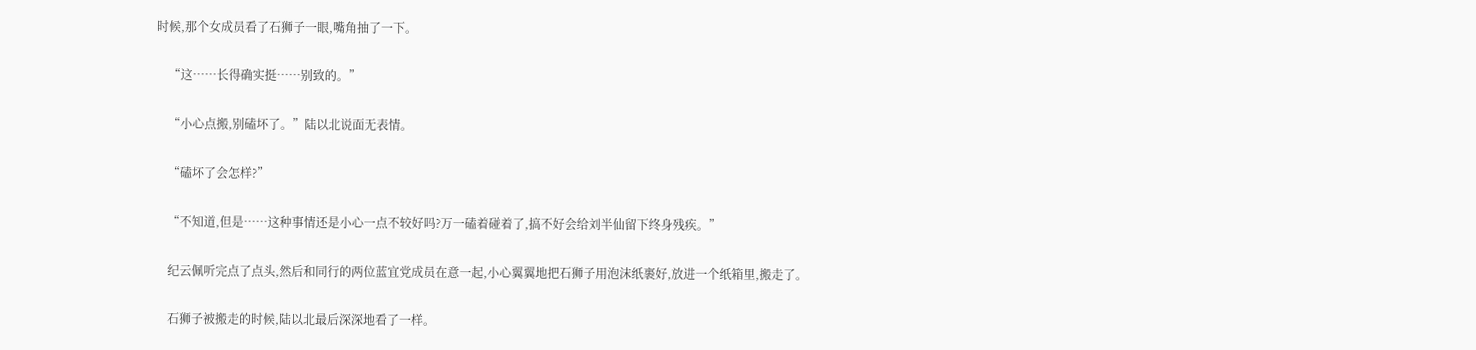时候,那个女成员看了石狮子一眼,嘴角抽了一下。

    “这……长得确实挺……别致的。”

    “小心点搬,别磕坏了。”陆以北说面无表情。

    “磕坏了会怎样?”

    “不知道,但是……这种事情还是小心一点不较好吗?万一磕着碰着了,搞不好会给刘半仙留下终身残疾。”

    纪云佩听完点了点头,然后和同行的两位蓝宜党成员在意一起,小心翼翼地把石狮子用泡沫纸裹好,放进一个纸箱里,搬走了。

    石狮子被搬走的时候,陆以北最后深深地看了一样。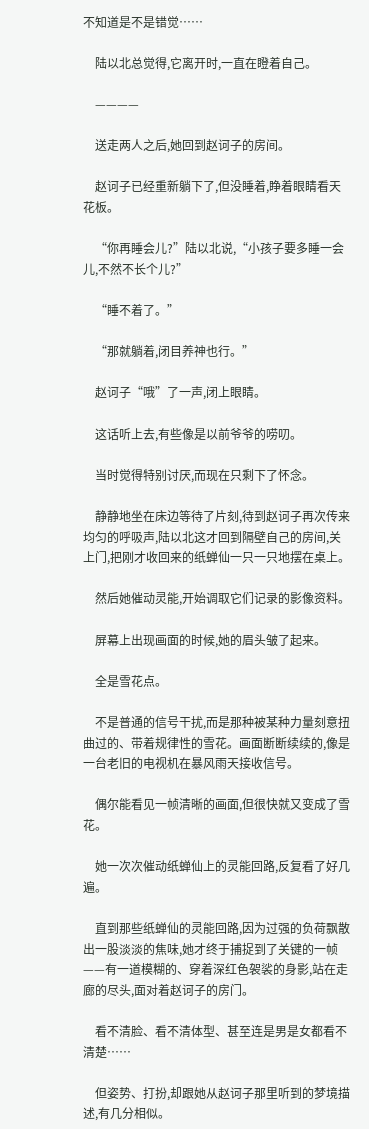不知道是不是错觉……

    陆以北总觉得,它离开时,一直在瞪着自己。

    ————

    送走两人之后,她回到赵诃子的房间。

    赵诃子已经重新躺下了,但没睡着,睁着眼睛看天花板。

    “你再睡会儿?”陆以北说,“小孩子要多睡一会儿,不然不长个儿?”

    “睡不着了。”

    “那就躺着,闭目养神也行。”

    赵诃子“哦”了一声,闭上眼睛。

    这话听上去,有些像是以前爷爷的唠叨。

    当时觉得特别讨厌,而现在只剩下了怀念。

    静静地坐在床边等待了片刻,待到赵诃子再次传来均匀的呼吸声,陆以北这才回到隔壁自己的房间,关上门,把刚才收回来的纸蝉仙一只一只地摆在桌上。

    然后她催动灵能,开始调取它们记录的影像资料。

    屏幕上出现画面的时候,她的眉头皱了起来。

    全是雪花点。

    不是普通的信号干扰,而是那种被某种力量刻意扭曲过的、带着规律性的雪花。画面断断续续的,像是一台老旧的电视机在暴风雨天接收信号。

    偶尔能看见一帧清晰的画面,但很快就又变成了雪花。

    她一次次催动纸蝉仙上的灵能回路,反复看了好几遍。

    直到那些纸蝉仙的灵能回路,因为过强的负荷飘散出一股淡淡的焦味,她才终于捕捉到了关键的一帧——有一道模糊的、穿着深红色袈裟的身影,站在走廊的尽头,面对着赵诃子的房门。

    看不清脸、看不清体型、甚至连是男是女都看不清楚……

    但姿势、打扮,却跟她从赵诃子那里听到的梦境描述,有几分相似。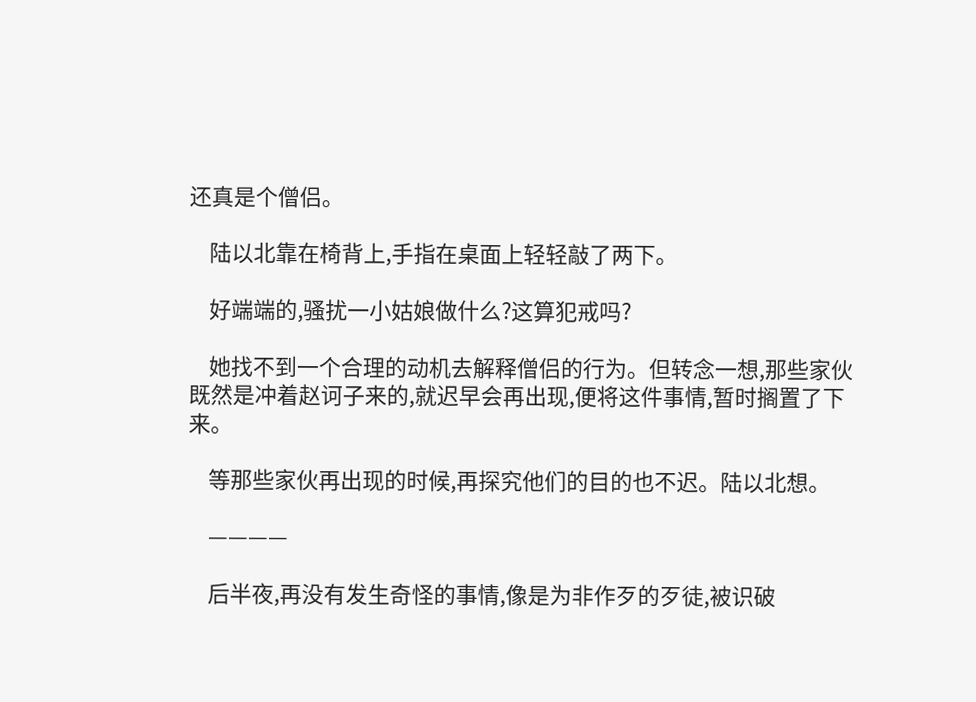还真是个僧侣。

    陆以北靠在椅背上,手指在桌面上轻轻敲了两下。

    好端端的,骚扰一小姑娘做什么?这算犯戒吗?

    她找不到一个合理的动机去解释僧侣的行为。但转念一想,那些家伙既然是冲着赵诃子来的,就迟早会再出现,便将这件事情,暂时搁置了下来。

    等那些家伙再出现的时候,再探究他们的目的也不迟。陆以北想。

    ————

    后半夜,再没有发生奇怪的事情,像是为非作歹的歹徒,被识破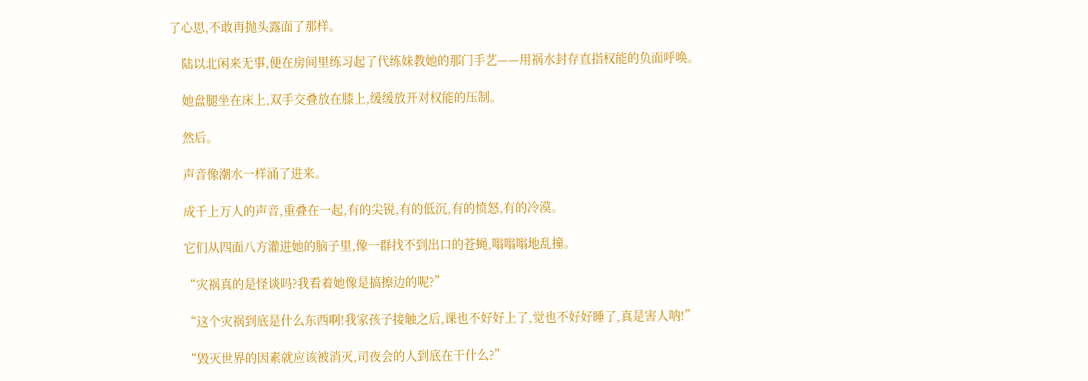了心思,不敢再抛头露面了那样。

    陆以北闲来无事,便在房间里练习起了代练妹教她的那门手艺——用祸水封存直指权能的负面呼唤。

    她盘腿坐在床上,双手交叠放在膝上,缓缓放开对权能的压制。

    然后。

    声音像潮水一样涌了进来。

    成千上万人的声音,重叠在一起,有的尖锐,有的低沉,有的愤怒,有的冷漠。

    它们从四面八方灌进她的脑子里,像一群找不到出口的苍蝇,嗡嗡嗡地乱撞。

    “灾祸真的是怪谈吗?我看着她像是搞擦边的呢?”

    “这个灾祸到底是什么东西啊!我家孩子接触之后,课也不好好上了,觉也不好好睡了,真是害人呐!”

    “毁灭世界的因素就应该被消灭,司夜会的人到底在干什么?”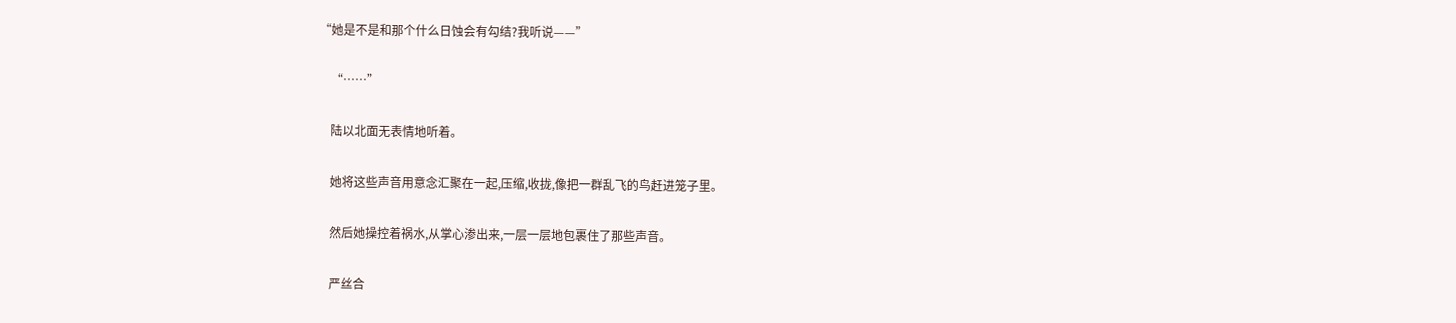“她是不是和那个什么日蚀会有勾结?我听说——”

    “……”

    陆以北面无表情地听着。

    她将这些声音用意念汇聚在一起,压缩,收拢,像把一群乱飞的鸟赶进笼子里。

    然后她操控着祸水,从掌心渗出来,一层一层地包裹住了那些声音。

    严丝合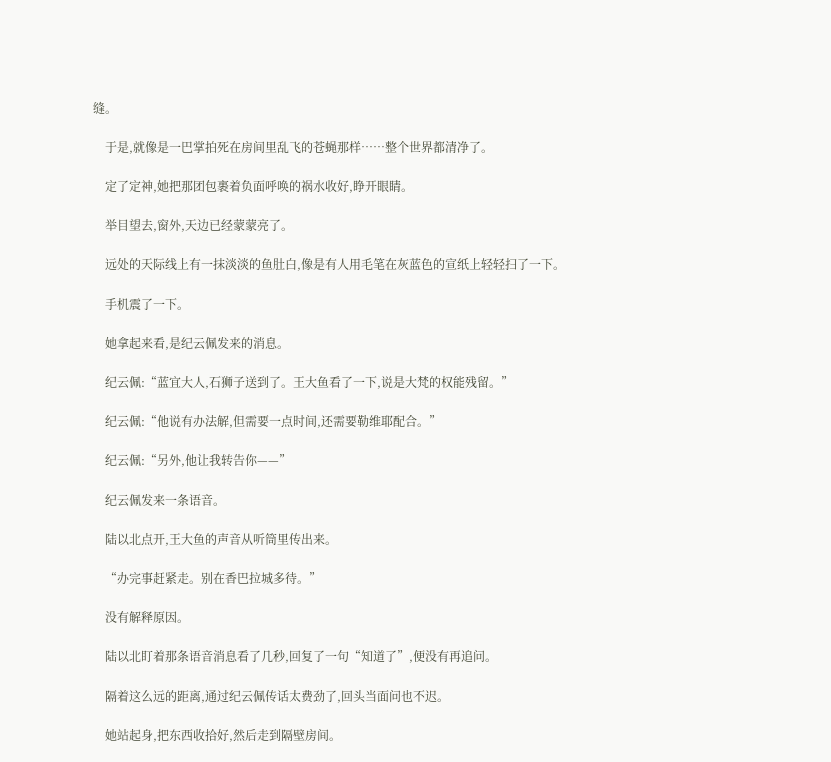缝。

    于是,就像是一巴掌拍死在房间里乱飞的苍蝇那样……整个世界都清净了。

    定了定神,她把那团包裹着负面呼唤的祸水收好,睁开眼睛。

    举目望去,窗外,天边已经蒙蒙亮了。

    远处的天际线上有一抹淡淡的鱼肚白,像是有人用毛笔在灰蓝色的宣纸上轻轻扫了一下。

    手机震了一下。

    她拿起来看,是纪云佩发来的消息。

    纪云佩:“蓝宜大人,石狮子送到了。王大鱼看了一下,说是大梵的权能残留。”

    纪云佩:“他说有办法解,但需要一点时间,还需要勒维耶配合。”

    纪云佩:“另外,他让我转告你——”

    纪云佩发来一条语音。

    陆以北点开,王大鱼的声音从听筒里传出来。

    “办完事赶紧走。别在香巴拉城多待。”

    没有解释原因。

    陆以北盯着那条语音消息看了几秒,回复了一句“知道了”,便没有再追问。

    隔着这么远的距离,通过纪云佩传话太费劲了,回头当面问也不迟。

    她站起身,把东西收拾好,然后走到隔壁房间。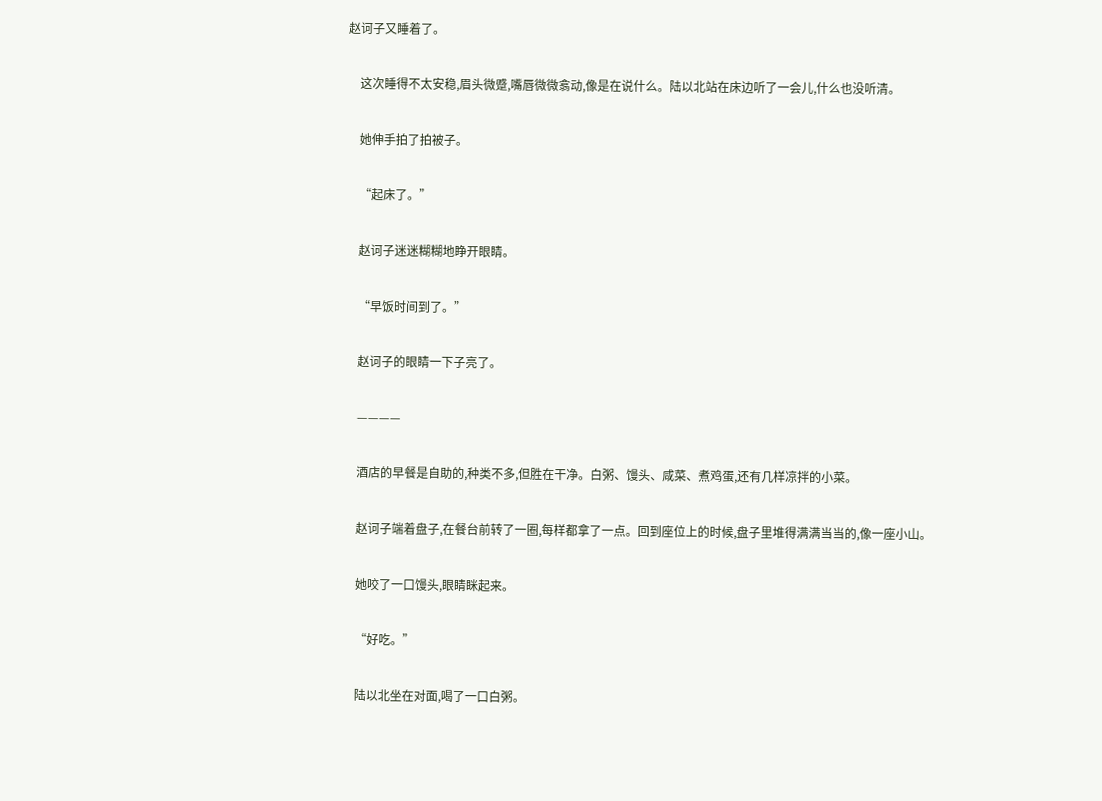赵诃子又睡着了。

    这次睡得不太安稳,眉头微蹙,嘴唇微微翕动,像是在说什么。陆以北站在床边听了一会儿,什么也没听清。

    她伸手拍了拍被子。

    “起床了。”

    赵诃子迷迷糊糊地睁开眼睛。

    “早饭时间到了。”

    赵诃子的眼睛一下子亮了。

    ————

    酒店的早餐是自助的,种类不多,但胜在干净。白粥、馒头、咸菜、煮鸡蛋,还有几样凉拌的小菜。

    赵诃子端着盘子,在餐台前转了一圈,每样都拿了一点。回到座位上的时候,盘子里堆得满满当当的,像一座小山。

    她咬了一口馒头,眼睛眯起来。

    “好吃。”

    陆以北坐在对面,喝了一口白粥。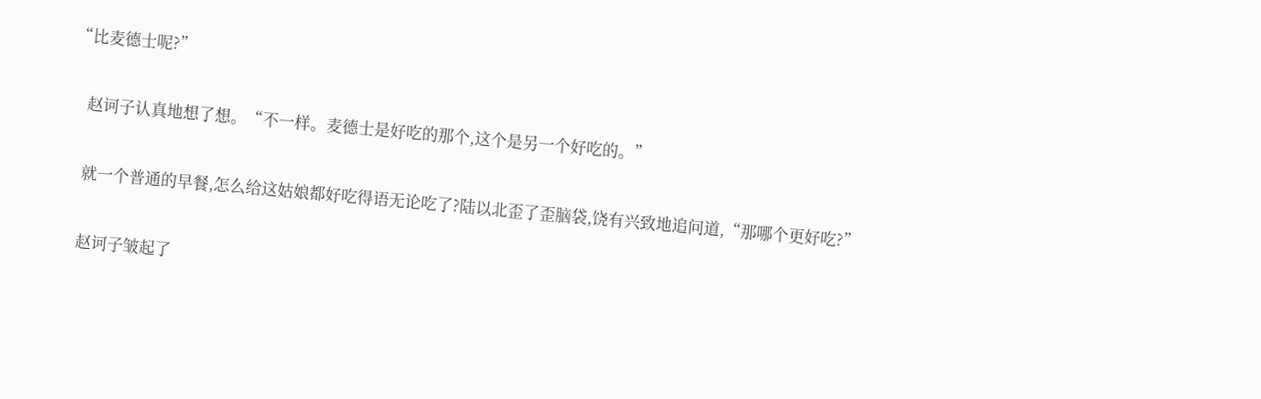“比麦德士呢?”

    赵诃子认真地想了想。“不一样。麦德士是好吃的那个,这个是另一个好吃的。”

    就一个普通的早餐,怎么给这姑娘都好吃得语无论吃了?陆以北歪了歪脑袋,饶有兴致地追问道,“那哪个更好吃?”

    赵诃子皱起了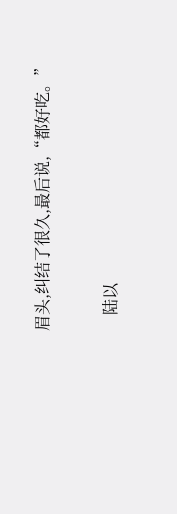眉头,纠结了很久,最后说,“都好吃。”

    陆以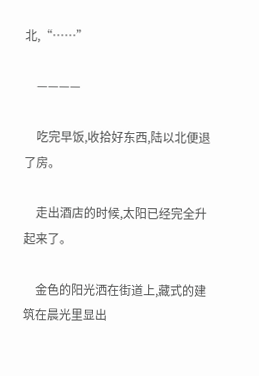北,“……”

    ————

    吃完早饭,收拾好东西,陆以北便退了房。

    走出酒店的时候,太阳已经完全升起来了。

    金色的阳光洒在街道上,藏式的建筑在晨光里显出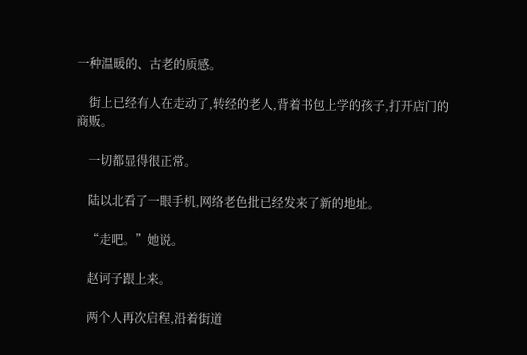一种温暖的、古老的质感。

    街上已经有人在走动了,转经的老人,背着书包上学的孩子,打开店门的商贩。

    一切都显得很正常。

    陆以北看了一眼手机,网络老色批已经发来了新的地址。

    “走吧。”她说。

    赵诃子跟上来。

    两个人再次启程,沿着街道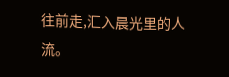往前走,汇入晨光里的人流。